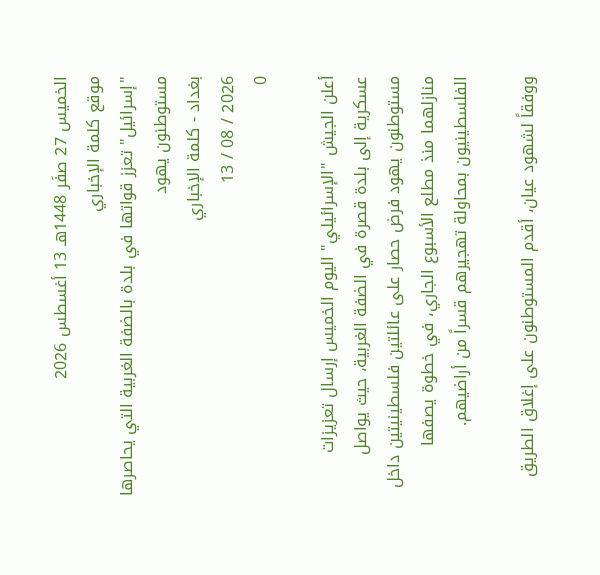الخميس 27 صفَر 1448هـ 13 أغسطس 2026
موقع كلمة الإخباري
"إسرائيل" تعزز قواتها في بلدة بالضفة الغربية التي يحاصرها مستوطنون يهود
بغداد - كلمة الإخباري
2026 / 08 / 13
0

أعلن الجيش "الإسرائيلي" اليوم الخميس إرسال تعزيزات عسكرية إلى بلدة قصرة في الضفة الغربية، حيث يواصل مستوطنون يهود فرض حصار على عائلتين فلسطينيتين داخل منازلهما منذ مطلع الأسبوع الجاري، في خطوة يصفها الفلسطينيون بمحاولة تهجيرهم قسراً من أراضيهم.

ووفقاً لشهود عيان، أقدم المستوطنون على إغلاق الطريق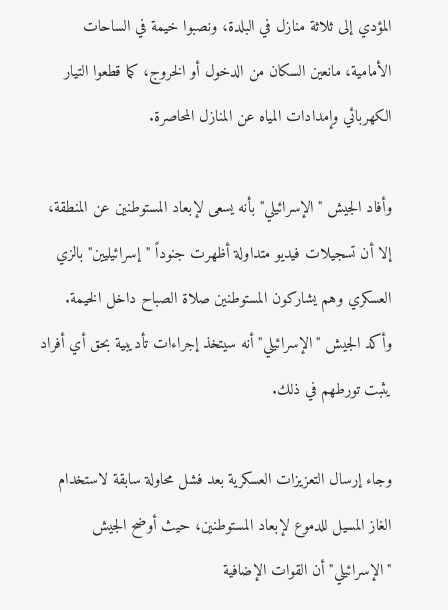المؤدي إلى ثلاثة منازل في البلدة، ونصبوا خيمة في الساحات الأمامية، مانعين السكان من الدخول أو الخروج، كما قطعوا التيار الكهربائي وإمدادات المياه عن المنازل المحاصرة.

وأفاد الجيش "الإسرائيلي" بأنه يسعى لإبعاد المستوطنين عن المنطقة، إلا أن تسجيلات فيديو متداولة أظهرت جنوداً "إسرائيليين" بالزي العسكري وهم يشاركون المستوطنين صلاة الصباح داخل الخيمة. وأكد الجيش "الإسرائيلي" أنه سيتخذ إجراءات تأديبية بحق أي أفراد يثبت تورطهم في ذلك.

وجاء إرسال التعزيزات العسكرية بعد فشل محاولة سابقة لاستخدام الغاز المسيل للدموع لإبعاد المستوطنين، حيث أوضح الجيش "الإسرائيلي" أن القوات الإضافية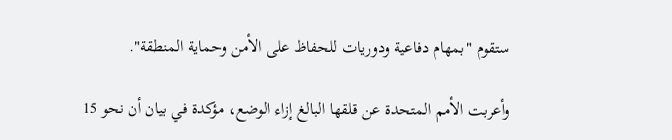ستقوم "بمهام دفاعية ودوريات للحفاظ على الأمن وحماية المنطقة".

وأعربت الأمم المتحدة عن قلقها البالغ إزاء الوضع، مؤكدة في بيان أن نحو 15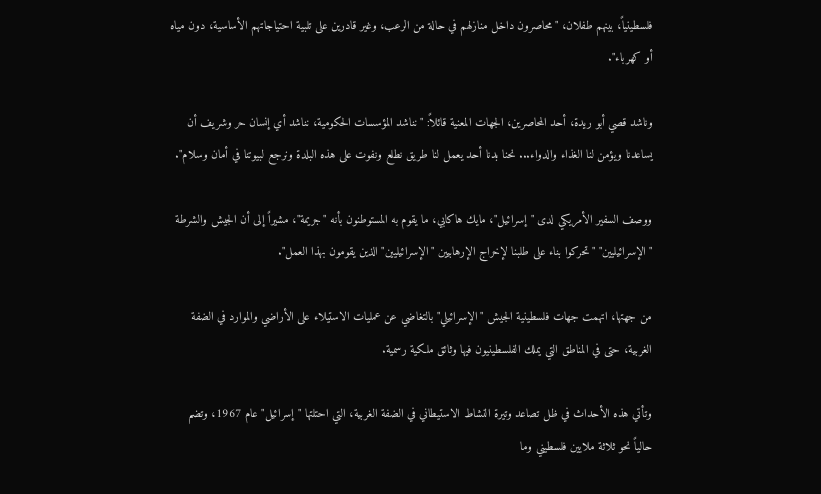فلسطينياً، بينهم طفلان، "محاصرون داخل منازلهم في حالة من الرعب، وغير قادرين على تلبية احتياجاتهم الأساسية، دون مياه أو كهرباء".

وناشد قصي أبو ريدة، أحد المحاصرين، الجهات المعنية قائلاً: "نناشد المؤسسات الحكومية، نناشد أي إنسان حر وشريف أن يساعدنا ويؤمن لنا الغذاء والدواء... نحنا بدنا أحد يعمل لنا طريق نطلع ونفوت على هذه البلدة ونرجع لبيوتنا في أمان وسلام".

ووصف السفير الأمريكي لدى "إسرائيل"، مايك هاكابي، ما يقوم به المستوطنون بأنه "جريمة"، مشيراً إلى أن الجيش والشرطة "الإسرائيليين" "تحركوا بناء على طلبنا لإخراج الإرهابيين "الإسرائيليين" الذين يقومون بهذا العمل".

من جهتها، اتهمت جهات فلسطينية الجيش "الإسرائيلي" بالتغاضي عن عمليات الاستيلاء على الأراضي والموارد في الضفة الغربية، حتى في المناطق التي يملك الفلسطينيون فيها وثائق ملكية رسمية.

وتأتي هذه الأحداث في ظل تصاعد وتيرة النشاط الاستيطاني في الضفة الغربية، التي احتلتها "إسرائيل" عام 1967، وتضم حالياً نحو ثلاثة ملايين فلسطيني وما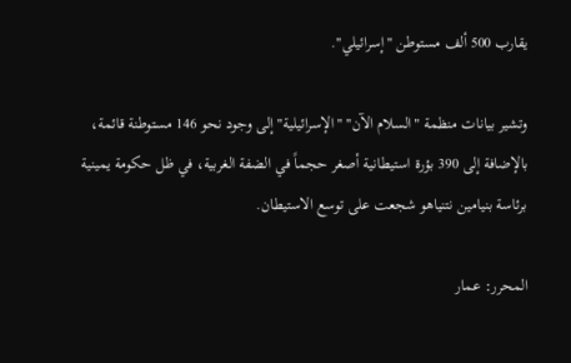يقارب 500 ألف مستوطن "إسرائيلي".

وتشير بيانات منظمة "السلام الآن" "الإسرائيلية" إلى وجود نحو 146 مستوطنة قائمة، بالإضافة إلى 390 بؤرة استيطانية أصغر حجماً في الضفة الغربية، في ظل حكومة يمينية برئاسة بنيامين نتنياهو شجعت على توسع الاستيطان.

المحرر: عمار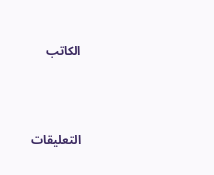الكاتب



التعليقات